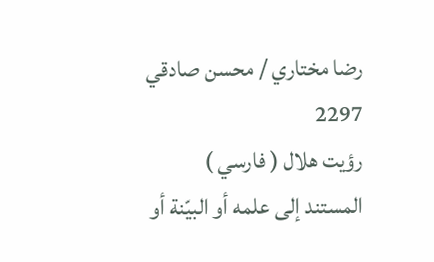رضا مختاري / محسن صادقي
2297
رؤيت هلال ( فارسي )
المستند إلى علمه أو البيّنة أو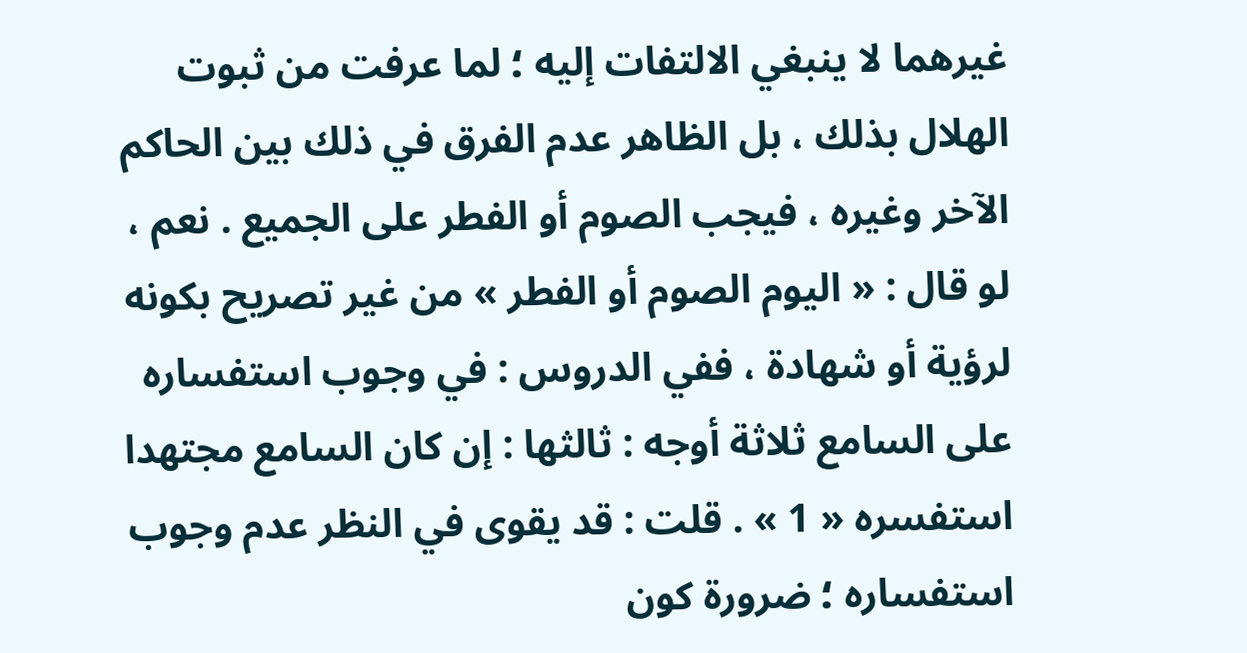غيرهما لا ينبغي الالتفات إليه ؛ لما عرفت من ثبوت الهلال بذلك ، بل الظاهر عدم الفرق في ذلك بين الحاكم الآخر وغيره ، فيجب الصوم أو الفطر على الجميع . نعم ، لو قال : « اليوم الصوم أو الفطر » من غير تصريح بكونه لرؤية أو شهادة ، ففي الدروس : في وجوب استفساره على السامع ثلاثة أوجه : ثالثها : إن كان السامع مجتهدا استفسره « 1 » . قلت : قد يقوى في النظر عدم وجوب استفساره ؛ ضرورة كون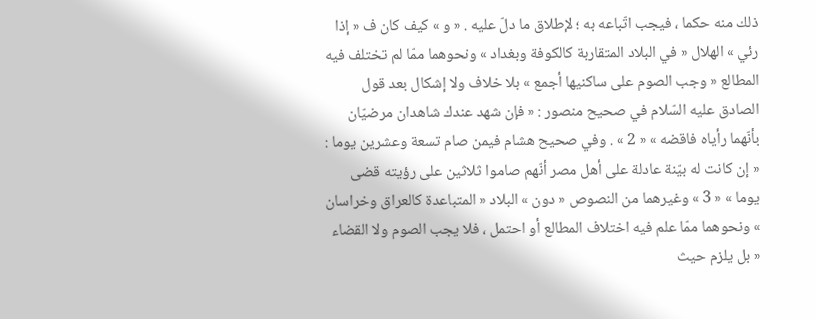ذلك منه حكما ، فيجب اتّباعه به ؛ لإطلاق ما دلّ عليه . « و » كيف كان ف « إذا رئي » الهلال « في البلاد المتقاربة كالكوفة وبغداد » ونحوهما ممّا لم تختلف فيه المطالع « وجب الصوم على ساكنيها أجمع » بلا خلاف ولا إشكال بعد قول الصادق عليه السّلام في صحيح منصور : « فإن شهد عندك شاهدان مرضيّان بأنّهما رأياه فاقضه » « 2 » . وفي صحيح هشام فيمن صام تسعة وعشرين يوما : « إن كانت له بيّنة عادلة على أهل مصر أنّهم صاموا ثلاثين على رؤيته قضى يوما » « 3 » وغيرهما من النصوص « دون » البلاد « المتباعدة كالعراق وخراسان » ونحوهما ممّا علم فيه اختلاف المطالع أو احتمل ، فلا يجب الصوم ولا القضاء « بل يلزم حيث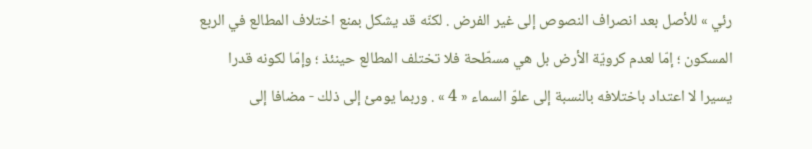رئي » للأصل بعد انصراف النصوص إلى غير الفرض . لكنّه قد يشكل بمنع اختلاف المطالع في الربع المسكون ؛ إمّا لعدم كرويّة الأرض بل هي مسطّحة فلا تختلف المطالع حينئذ ؛ وإمّا لكونه قدرا يسيرا لا اعتداد باختلافه بالنسبة إلى علوّ السماء « 4 » . وربما يومئ إلى ذلك - مضافا إلى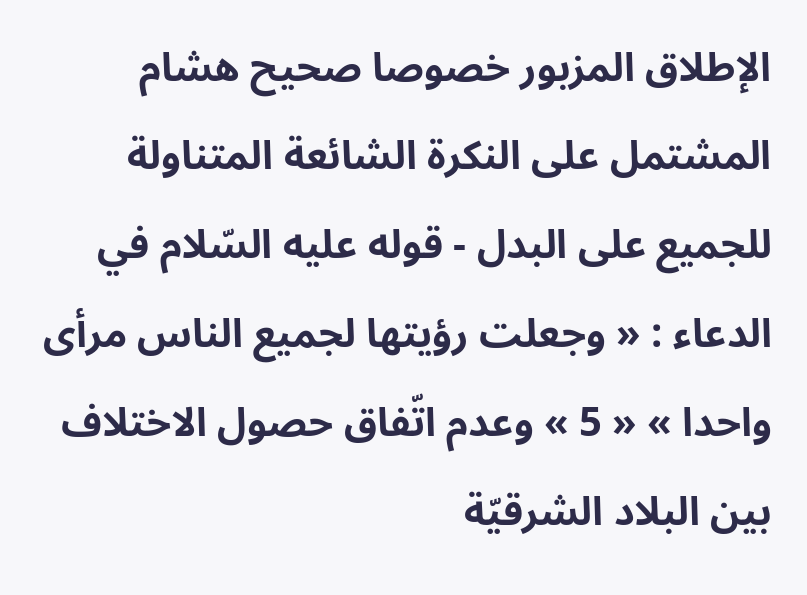الإطلاق المزبور خصوصا صحيح هشام المشتمل على النكرة الشائعة المتناولة للجميع على البدل - قوله عليه السّلام في الدعاء : « وجعلت رؤيتها لجميع الناس مرأى واحدا » « 5 » وعدم اتّفاق حصول الاختلاف بين البلاد الشرقيّة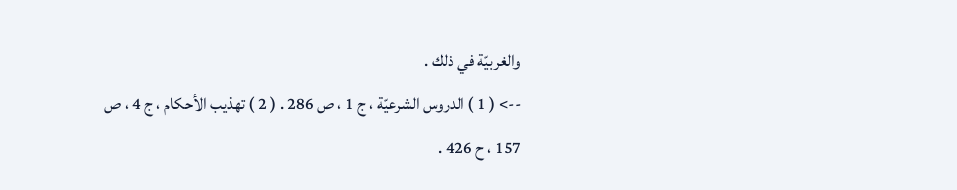والغربيّة في ذلك .
--> ( 1 ) الدروس الشرعيّة ، ج 1 ، ص 286 . ( 2 ) تهذيب الأحكام ، ج 4 ، ص 157 ، ح 426 .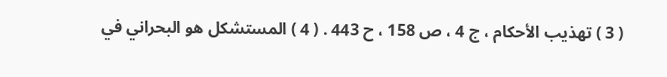( 3 ) تهذيب الأحكام ، ج 4 ، ص 158 ، ح 443 . ( 4 ) المستشكل هو البحراني في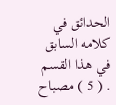الحدائق في كلامه السابق في هذا القسم . ( 5 ) مصباح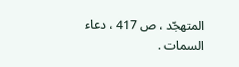المتهجّد ، ص 417 ، دعاء السمات .